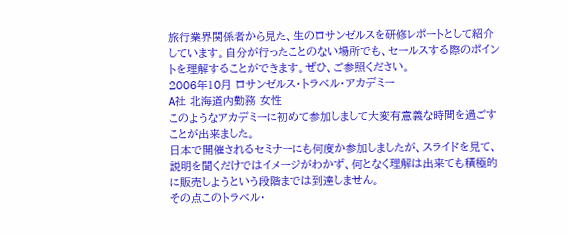旅行業界関係者から見た、生のロサンゼルスを研修レポートとして紹介しています。自分が行ったことのない場所でも、セールスする際のポイントを理解することができます。ぜひ、ご参照ください。
2006年10月 ロサンゼルス・トラベル・アカデミー
A社 北海道内勤務 女性
このようなアカデミーに初めて参加しまして大変有意義な時間を過ごすことが出来ました。
日本で開催されるセミナーにも何度か参加しましたが、スライドを見て、説明を聞くだけではイメージがわかず、何となく理解は出来ても積極的に販売しようという段階までは到達しません。
その点このトラベル・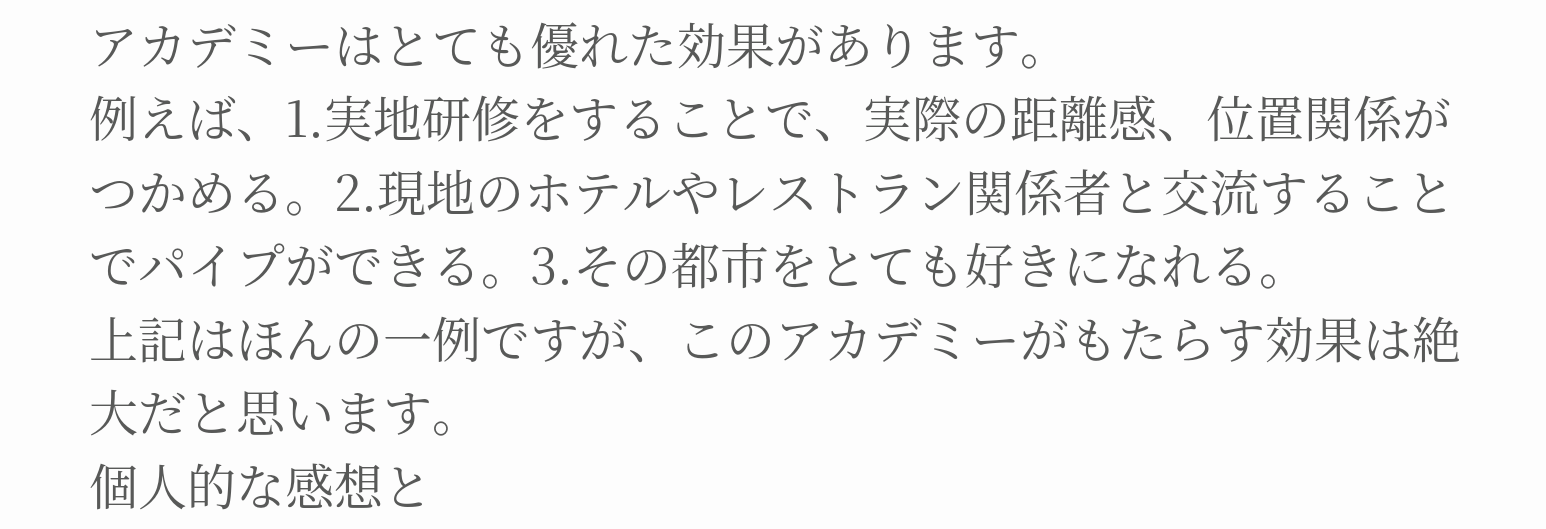アカデミーはとても優れた効果があります。
例えば、1.実地研修をすることで、実際の距離感、位置関係がつかめる。2.現地のホテルやレストラン関係者と交流することでパイプができる。3.その都市をとても好きになれる。
上記はほんの一例ですが、このアカデミーがもたらす効果は絶大だと思います。
個人的な感想と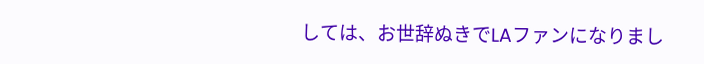しては、お世辞ぬきでLAファンになりまし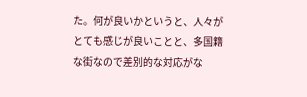た。何が良いかというと、人々がとても感じが良いことと、多国籍な街なので差別的な対応がな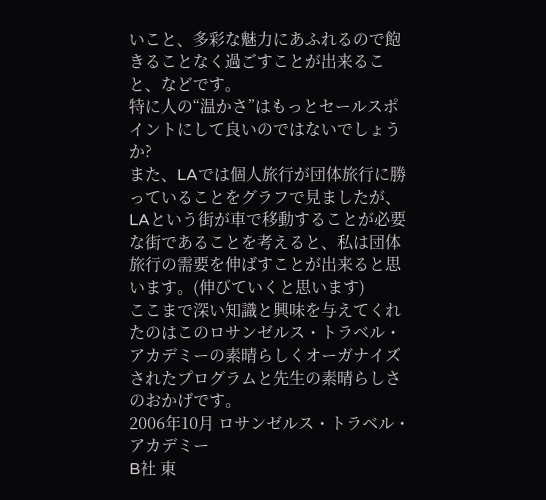いこと、多彩な魅力にあふれるので飽きることなく過ごすことが出来ること、などです。
特に人の“温かさ”はもっとセールスポイントにして良いのではないでしょうか?
また、LAでは個人旅行が団体旅行に勝っていることをグラフで見ましたが、LAという街が車で移動することが必要な街であることを考えると、私は団体旅行の需要を伸ばすことが出来ると思います。(伸びていくと思います)
ここまで深い知識と興味を与えてくれたのはこのロサンゼルス・トラベル・アカデミーの素晴らしくオーガナイズされたプログラムと先生の素晴らしさのおかげです。
2006年10月 ロサンゼルス・トラベル・アカデミー
B社 東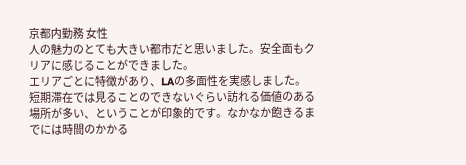京都内勤務 女性
人の魅力のとても大きい都市だと思いました。安全面もクリアに感じることができました。
エリアごとに特徴があり、LAの多面性を実感しました。
短期滞在では見ることのできないぐらい訪れる価値のある場所が多い、ということが印象的です。なかなか飽きるまでには時間のかかる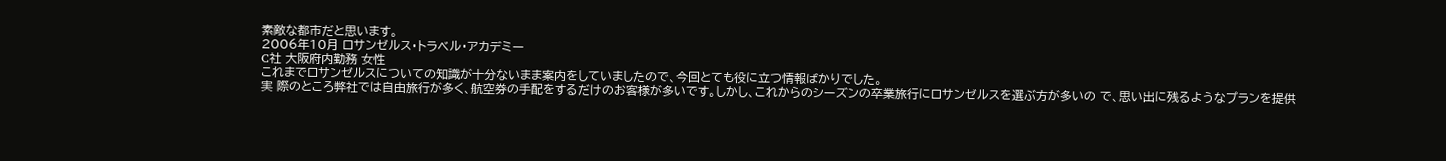素敵な都市だと思います。
2006年10月 ロサンゼルス・トラベル・アカデミー
C社 大阪府内勤務 女性
これまでロサンゼルスについての知識が十分ないまま案内をしていましたので、今回とても役に立つ情報ばかりでした。
実 際のところ弊社では自由旅行が多く、航空券の手配をするだけのお客様が多いです。しかし、これからのシーズンの卒業旅行にロサンゼルスを選ぶ方が多いの で、思い出に残るようなプランを提供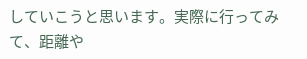していこうと思います。実際に行ってみて、距離や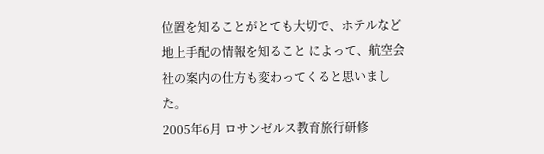位置を知ることがとても大切で、ホテルなど地上手配の情報を知ること によって、航空会社の案内の仕方も変わってくると思いました。
2005年6月 ロサンゼルス教育旅行研修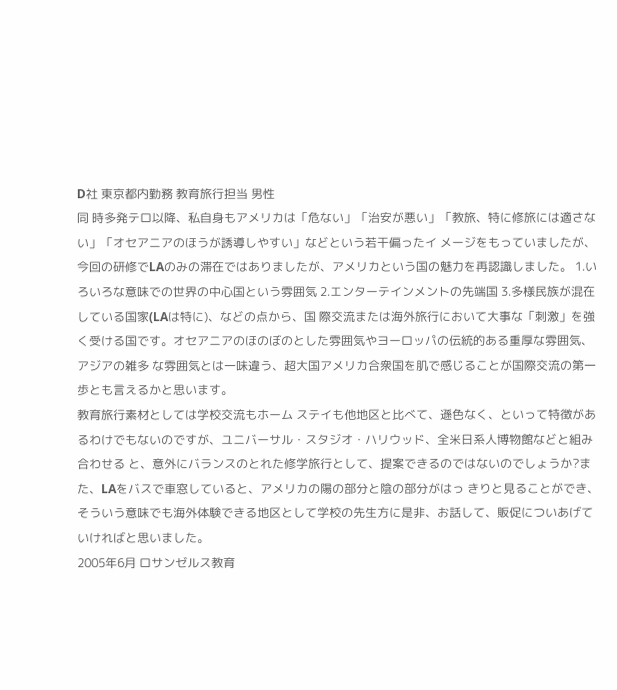D社 東京都内勤務 教育旅行担当 男性
同 時多発テロ以降、私自身もアメリカは「危ない」「治安が悪い」「教旅、特に修旅には適さない」「オセアニアのほうが誘導しやすい」などという若干偏ったイ メージをもっていましたが、今回の研修でLAのみの滞在ではありましたが、アメリカという国の魅力を再認識しました。 1.いろいろな意味での世界の中心国という雰囲気 2.エンターテインメントの先端国 3.多様民族が混在している国家(LAは特に)、などの点から、国 際交流または海外旅行において大事な「刺激」を強く受ける国です。オセアニアのほのぼのとした雰囲気やヨーロッパの伝統的ある重厚な雰囲気、アジアの雑多 な雰囲気とは一味違う、超大国アメリカ合衆国を肌で感じることが国際交流の第一歩とも言えるかと思います。
教育旅行素材としては学校交流もホーム ステイも他地区と比べて、遜色なく、といって特徴があるわけでもないのですが、ユニバーサル・スタジオ・ハリウッド、全米日系人博物館などと組み合わせる と、意外にバランスのとれた修学旅行として、提案できるのではないのでしょうか?また、LAをバスで車窓していると、アメリカの陽の部分と陰の部分がはっ きりと見ることができ、そういう意味でも海外体験できる地区として学校の先生方に是非、お話して、販促についあげていければと思いました。
2005年6月 ロサンゼルス教育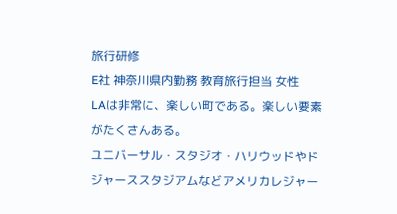旅行研修
E社 神奈川県内勤務 教育旅行担当 女性
LAは非常に、楽しい町である。楽しい要素がたくさんある。
ユニバーサル・スタジオ・ハリウッドやドジャーススタジアムなどアメリカレジャー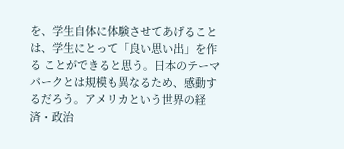を、学生自体に体験させてあげることは、学生にとって「良い思い出」を作る ことができると思う。日本のテーマパークとは規模も異なるため、感動するだろう。アメリカという世界の経済・政治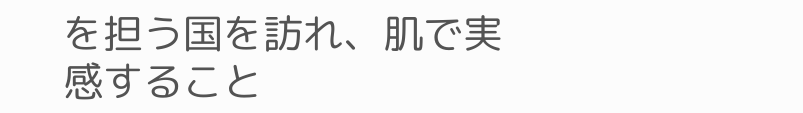を担う国を訪れ、肌で実感すること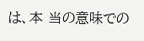は、本 当の意味での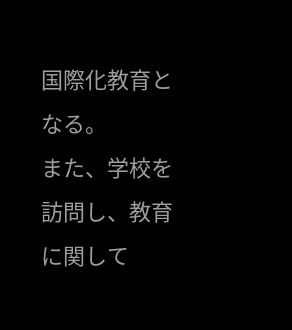国際化教育となる。
また、学校を訪問し、教育に関して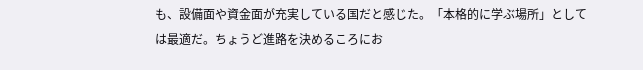も、設備面や資金面が充実している国だと感じた。「本格的に学ぶ場所」としては最適だ。ちょうど進路を決めるころにお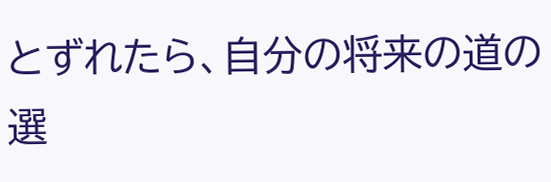とずれたら、自分の将来の道の選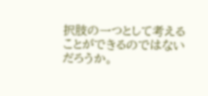択肢の一つとして考えることができるのではないだろうか。